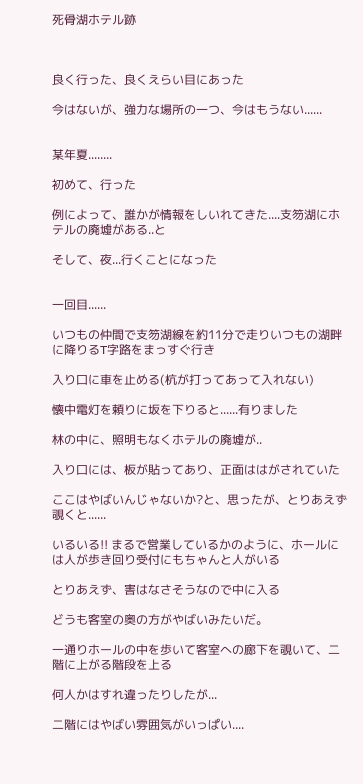死骨湖ホテル跡



良く行った、良くえらい目にあった

今はないが、強力な場所の一つ、今はもうない......


某年夏........

初めて、行った

例によって、誰かが情報をしいれてきた....支笏湖にホテルの廃墟がある..と

そして、夜...行くことになった


一回目......

いつもの仲間で支笏湖線を約11分で走りいつもの湖畔に降りるT字路をまっすぐ行き

入り口に車を止める(杭が打ってあって入れない)

懐中電灯を頼りに坂を下りると......有りました

林の中に、照明もなくホテルの廃墟が..

入り口には、板が貼ってあり、正面ははがされていた

ここはやばいんじゃないか?と、思ったが、とりあえず覗くと......

いるいる!! まるで営業しているかのように、ホールには人が歩き回り受付にもちゃんと人がいる

とりあえず、害はなさそうなので中に入る

どうも客室の奥の方がやばいみたいだ。

一通りホールの中を歩いて客室への廊下を覗いて、二階に上がる階段を上る

何人かはすれ違ったりしたが...

二階にはやばい雰囲気がいっぱい....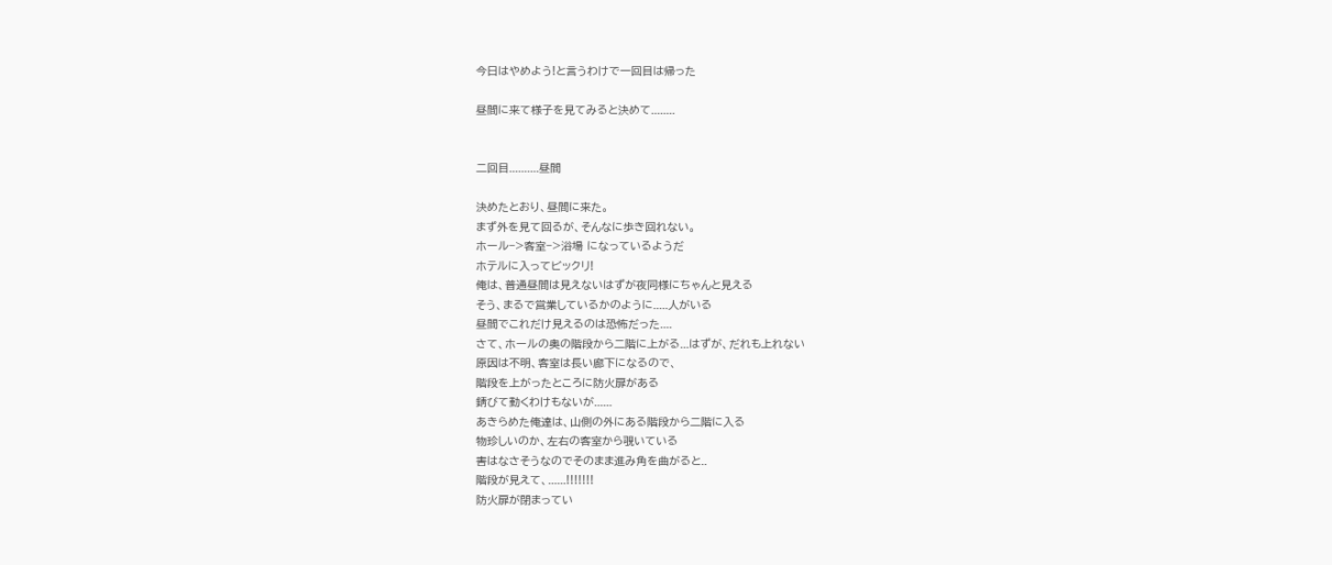今日はやめよう!と言うわけで一回目は帰った

昼間に来て様子を見てみると決めて........


二回目..........昼間

決めたとおり、昼間に来た。
まず外を見て回るが、そんなに歩き回れない。
ホール−>客室−>浴場 になっているようだ
ホテルに入ってビックリ!
俺は、普通昼間は見えないはずが夜同様にちゃんと見える
そう、まるで営業しているかのように.....人がいる
昼間でこれだけ見えるのは恐怖だった....
さて、ホールの奥の階段から二階に上がる...はずが、だれも上れない
原因は不明、客室は長い廊下になるので、
階段を上がったところに防火扉がある
錆びて動くわけもないが......
あきらめた俺達は、山側の外にある階段から二階に入る
物珍しいのか、左右の客室から覗いている
害はなさそうなのでそのまま進み角を曲がると..
階段が見えて、......!!!!!!!
防火扉が閉まってい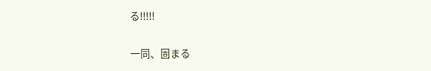る!!!!!

一同、固まる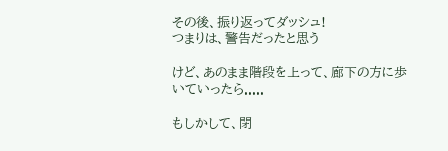その後、振り返ってダッシュ!
つまりは、警告だったと思う

けど、あのまま階段を上って、廊下の方に歩いていったら.....

もしかして、閉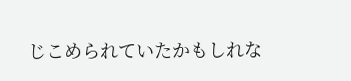じこめられていたかもしれな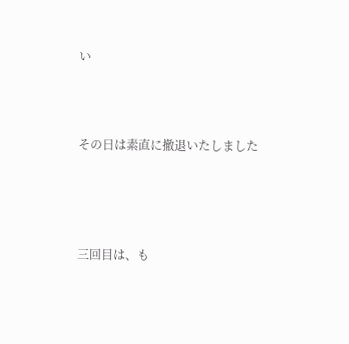い



その日は素直に撤退いたしました




三回目は、も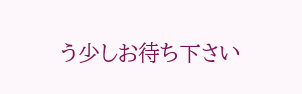う少しお待ち下さい